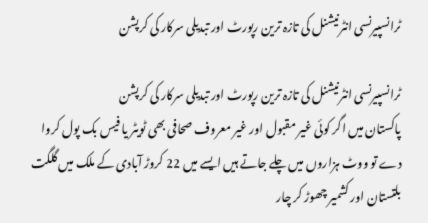ٹرانسپیرنسی انٹرنیشنل کی تازہ ترین رپورٹ اور تبدیلی سرکار کی کرپشن

ٹرانسپیرنسی انٹرنیشنل کی تازہ ترین رپورٹ اور تبدیلی سرکار کی کرپشن
پاکستان میں اگر کوئی غیر مقبول اور غیر معروف صحافی بھی ٹویٹر یا فیس بک پول کروا دے تو ووٹ ہزاروں میں چلے جاتے ہیں ایسے میں 22 کروڑ آبادی کے ملک میں گلگت بلتستان اور کشمیر چھوڑ کر چار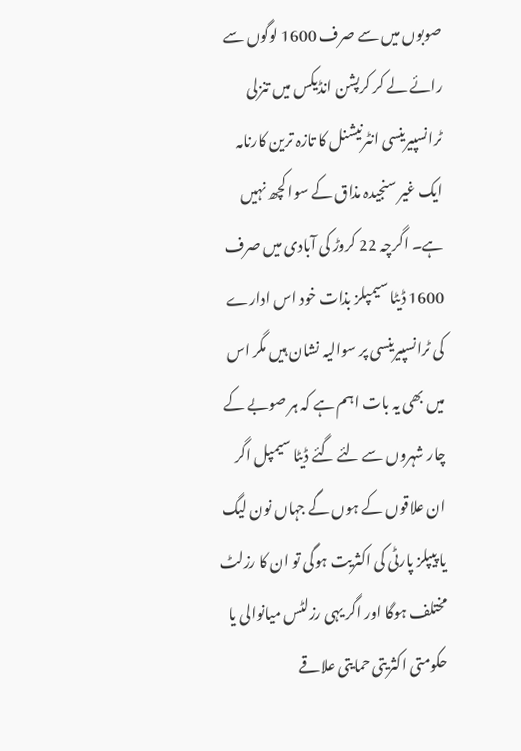صوبوں میں سے صرف 1600 لوگوں سے رائے لے کر کرپشن انڈیکس میں تنزلی ٹرانسپیرینسی انٹرنیشنل کا تازہ ترین کارنامہ ایک غیر سنجیدہ مذاق کے سوا کچھ نہیں ہے۔ اگرچہ 22 کروڑ کی آبادی میں صرف 1600 ڈیٹا سیمپلز بذات خود اس ادارے کی ٹرانسپیرینسی پر سوالیہ نشان ہیں مگر اس میں بھی یہ بات اہم ہے کہ ہر صوبے کے چار شہروں سے لئے گئے ڈیٹا سیمپل اگر ان علاقوں کے ہوں گے جہاں نون لیگ یا پیپلز پارٹی کی اکثریت ہوگی تو ان کا رزلٹ مختلف ہوگا اور اگر یہی رزلٹس میانوالی یا حکومتی اکثریتی حمایتی علاقے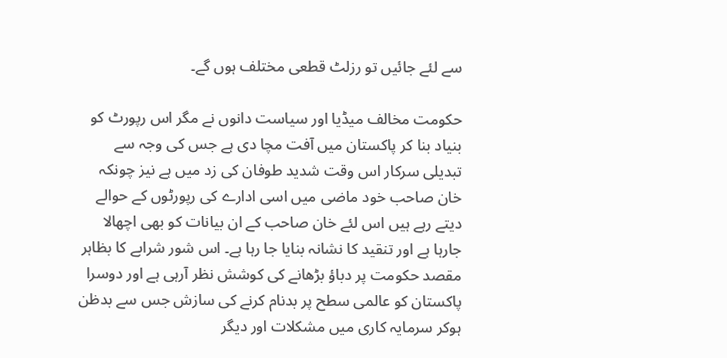سے لئے جائیں تو رزلٹ قطعی مختلف ہوں گے۔

حکومت مخالف میڈیا اور سیاست دانوں نے مگر اس رپورٹ کو بنیاد بنا کر پاکستان میں آفت مچا دی ہے جس کی وجہ سے تبدیلی سرکار اس وقت شدید طوفان کی زد میں ہے نیز چونکہ خان صاحب خود ماضی میں اسی ادارے کی رپورٹوں کے حوالے دیتے رہے ہیں اس لئے خان صاحب کے ان بیانات کو بھی اچھالا جارہا ہے اور تنقید کا نشانہ بنایا جا رہا ہے۔ اس شور شرابے کا بظاہر مقصد حکومت پر دباؤ بڑھانے کی کوشش نظر آرہی ہے اور دوسرا پاکستان کو عالمی سطح پر بدنام کرنے کی سازش جس سے بدظن ہوکر سرمایہ کاری میں مشکلات اور دیگر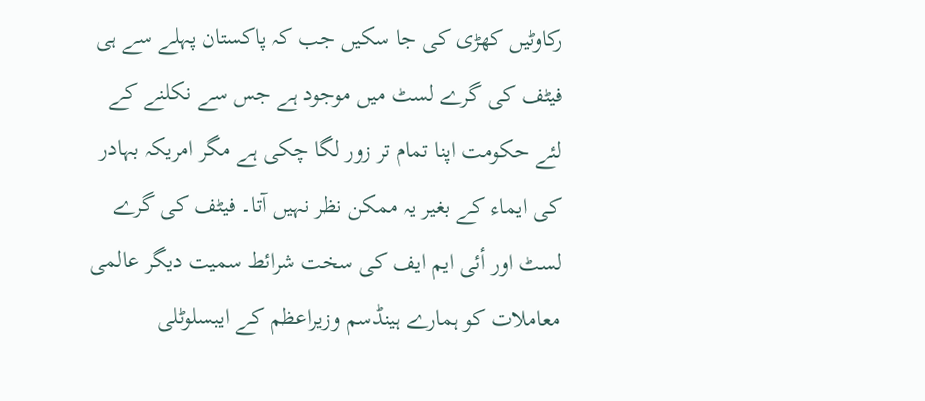رکاوٹیں کھڑی کی جا سکیں جب کہ پاکستان پہلے سے ہی فیٹف کی گرے لسٹ میں موجود ہے جس سے نکلنے کے لئے حکومت اپنا تمام تر زور لگا چکی ہے مگر امریکہ بہادر کی ایماء کے بغیر یہ ممکن نظر نہیں آتا۔ فیٹف کی گرے لسٹ اور أئی ایم ایف کی سخت شرائط سمیت دیگر عالمی معاملات کو ہمارے ہینڈسم وزیراعظم کے ایبسلوٹلی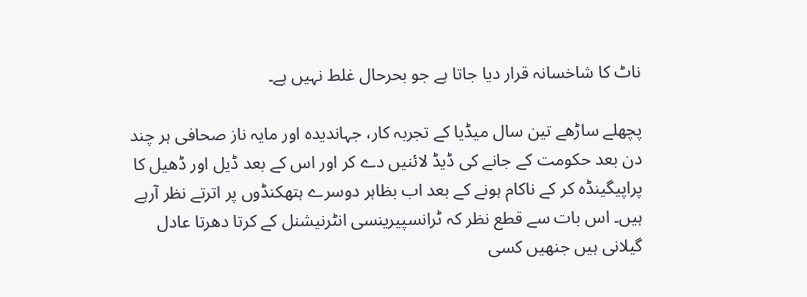ناٹ کا شاخسانہ قرار دیا جاتا ہے جو بحرحال غلط نہیں ہے۔

پچھلے ساڑھے تین سال میڈیا کے تجربہ کار، جہاندیدہ اور مایہ ناز صحافی ہر چند دن بعد حکومت کے جانے کی ڈیڈ لائنیں دے کر اور اس کے بعد ڈیل اور ڈھیل کا پراپیگینڈہ کر کے ناکام ہونے کے بعد اب بظاہر دوسرے ہتھکنڈوں پر اترتے نظر آرہے ہیں۔ اس بات سے قطع نظر کہ ٹرانسپیرینسی انٹرنیشنل کے کرتا دھرتا عادل گیلانی ہیں جنھیں کسی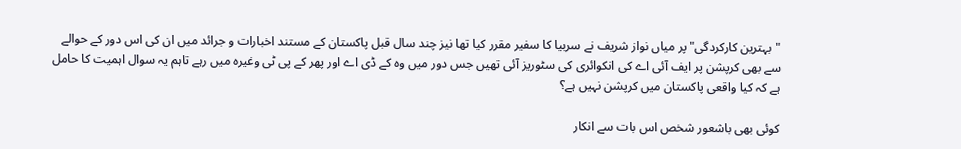"بہترین کارکردگی" پر میاں نواز شریف نے سربیا کا سفیر مقرر کیا تھا نیز چند سال قبل پاکستان کے مستند اخبارات و جرائد میں ان کی اس دور کے حوالے سے بھی کرپشن پر ایف آئی اے کی انکوائری کی سٹوریز آئی تھیں جس دور میں وہ کے ڈی اے اور پھر کے پی ٹی وغیرہ میں رہے تاہم یہ سوال اہمیت کا حامل ہے کہ کیا واقعی پاکستان میں کرپشن نہیں ہے؟

کوئی بھی باشعور شخص اس بات سے انکار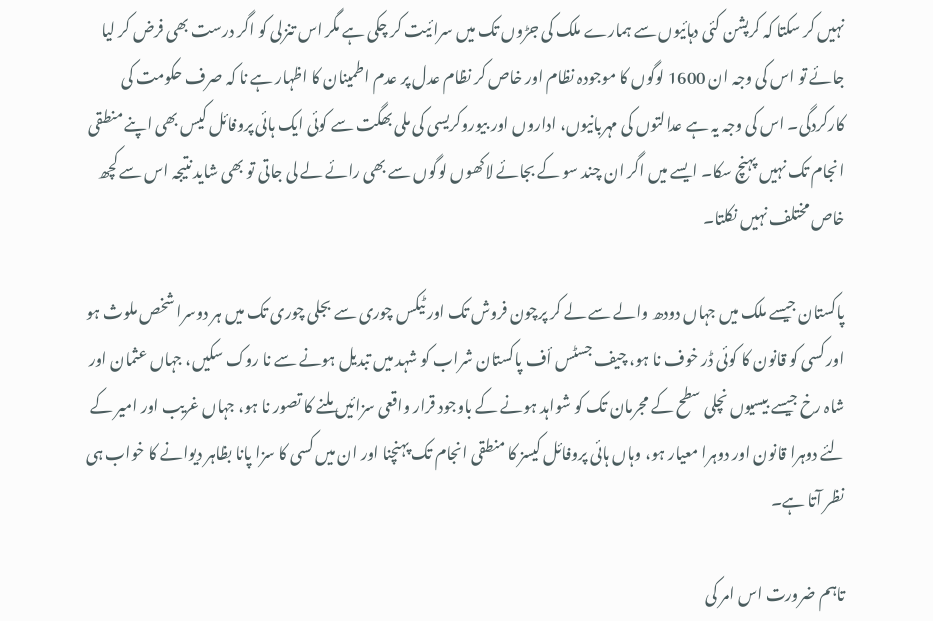نہیں کر سکتا کہ کرپشن کئی دہائیوں سے ہمارے ملک کی جڑوں تک میں سرائیت کر چکی ہے مگر اس تنزلی کو اگر درست بھی فرض کر لیا جائے تو اس کی وجہ ان 1600 لوگوں کا موجودہ نظام اور خاص کر نظام عدل پر عدم اطمینان کا اظہار ہے نا کہ صرف حکومت کی کارکردگی۔ اس کی وجہ یہ ہے عدالتوں کی مہربانیوں، اداروں اور بیوروکریسی کی ملی بھگت سے کوئی ایک ہائی پروفائل کیس بھی اپنے منطقی انجام تک نہیں پہنچ سکا۔ ایسے میں اگر ان چند سو کے بجائے لاکھوں لوگوں سے بھی رائے لے لی جاتی تو بھی شاید نتیجہ اس سے کچھ خاص مختلف نہیں نکلتا۔

پاکستان جیسے ملک میں جہاں دودھ والے سے لے کر پرچون فروش تک اور ٹیکس چوری سے بجلی چوری تک میں ہر دوسرا شخص ملوث ہو اور کسی کو قانون کا کوئی ڈر خوف نا ہو، چیف جسٹس أف پاکستان شراب کو شہد میں تبدیل ہونے سے نا روک سکیں، جہاں عثمان اور شاہ رخ جیسے بیسیوں نچلی سطح کے مجرمان تک کو شواہد ہونے کے باوجود قرار واقعی سزائیں ملنے کا تصور نا ہو، جہاں غریب اور امیر کے لئے دوہرا قانون اور دوہرا معیار ہو، وہاں ہائی پروفائل کیسز کا منطقی انجام تک پہنچنا اور ان میں کسی کا سزا پانا بظاہر دیوانے کا خواب ہی نظر آتا ہے۔

تاہم ضرورت اس امر کی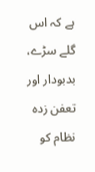ہے کہ اس گلے سڑے، بدبودار اور تعفن زدہ نظام کو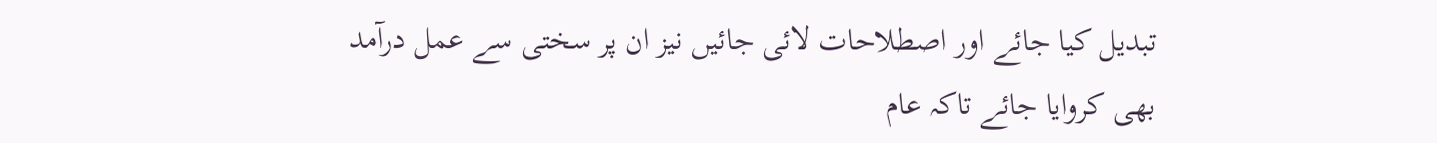تبدیل کیا جائے اور اصطلاحات لائی جائیں نیز ان پر سختی سے عمل درآمد بھی کروایا جائے تاکہ عام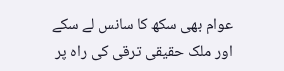عوام بھی سکھ کا سانس لے سکے اور ملک حقیقی ترقی کی راہ پر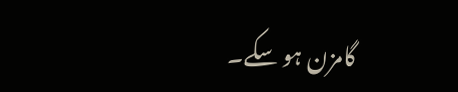گامزن ہو سکے۔